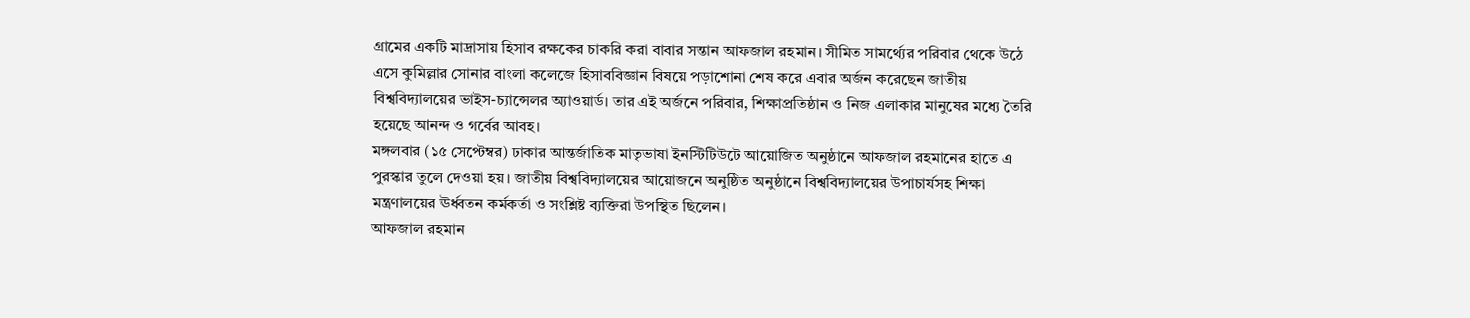গ্রামের একটি মাদ্রাসায় হিসাব রক্ষকের চাকরি করা বাবার সন্তান আফজাল রহমান। সীমিত সামর্থ্যের পরিবার থেকে উঠে এসে কুমিল্লার সোনার বাংলা কলেজে হিসাববিজ্ঞান বিষয়ে পড়াশোনা শেষ করে এবার অর্জন করেছেন জাতীয় বিশ্ববিদ্যালয়ের ভাইস-চ্যান্সেলর অ্যাওয়ার্ড। তার এই অর্জনে পরিবার, শিক্ষাপ্রতিষ্ঠান ও নিজ এলাকার মানুষের মধ্যে তৈরি হয়েছে আনন্দ ও গর্বের আবহ।
মঙ্গলবার (১৫ সেপ্টেম্বর) ঢাকার আন্তর্জাতিক মাতৃভাষা ইনস্টিটিউটে আয়োজিত অনুষ্ঠানে আফজাল রহমানের হাতে এ পুরস্কার তুলে দেওয়া হয়। জাতীয় বিশ্ববিদ্যালয়ের আয়োজনে অনুষ্ঠিত অনুষ্ঠানে বিশ্ববিদ্যালয়ের উপাচার্যসহ শিক্ষা মন্ত্রণালয়ের ঊর্ধ্বতন কর্মকর্তা ও সংশ্লিষ্ট ব্যক্তিরা উপস্থিত ছিলেন।
আফজাল রহমান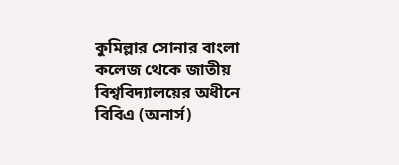কুমিল্লার সোনার বাংলা কলেজ থেকে জাতীয় বিশ্ববিদ্যালয়ের অধীনে বিবিএ (অনার্স)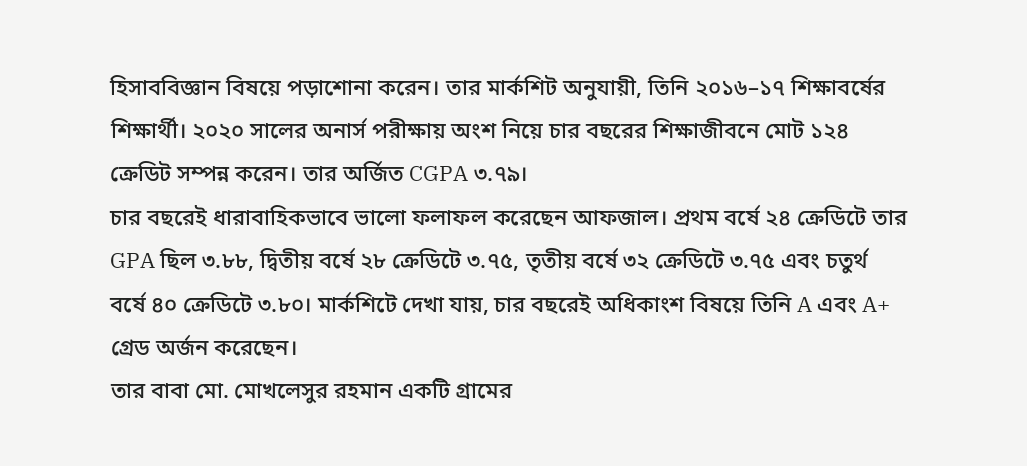হিসাববিজ্ঞান বিষয়ে পড়াশোনা করেন। তার মার্কশিট অনুযায়ী, তিনি ২০১৬–১৭ শিক্ষাবর্ষের শিক্ষার্থী। ২০২০ সালের অনার্স পরীক্ষায় অংশ নিয়ে চার বছরের শিক্ষাজীবনে মোট ১২৪ ক্রেডিট সম্পন্ন করেন। তার অর্জিত CGPA ৩.৭৯।
চার বছরেই ধারাবাহিকভাবে ভালো ফলাফল করেছেন আফজাল। প্রথম বর্ষে ২৪ ক্রেডিটে তার GPA ছিল ৩.৮৮, দ্বিতীয় বর্ষে ২৮ ক্রেডিটে ৩.৭৫, তৃতীয় বর্ষে ৩২ ক্রেডিটে ৩.৭৫ এবং চতুর্থ বর্ষে ৪০ ক্রেডিটে ৩.৮০। মার্কশিটে দেখা যায়, চার বছরেই অধিকাংশ বিষয়ে তিনি A এবং A+ গ্রেড অর্জন করেছেন।
তার বাবা মো. মোখলেসুর রহমান একটি গ্রামের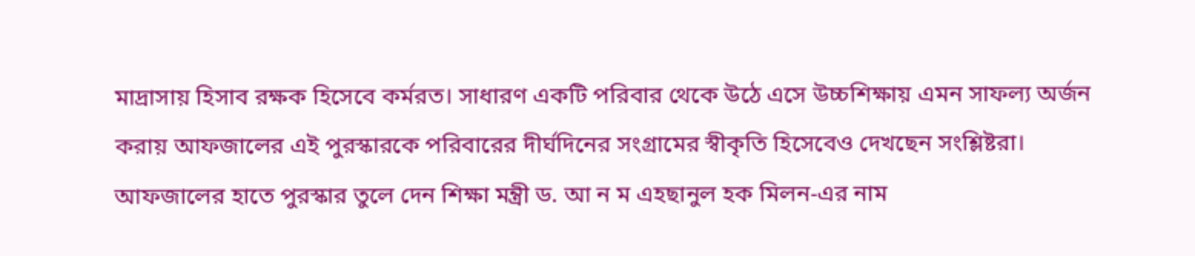মাদ্রাসায় হিসাব রক্ষক হিসেবে কর্মরত। সাধারণ একটি পরিবার থেকে উঠে এসে উচ্চশিক্ষায় এমন সাফল্য অর্জন করায় আফজালের এই পুরস্কারকে পরিবারের দীর্ঘদিনের সংগ্রামের স্বীকৃতি হিসেবেও দেখছেন সংশ্লিষ্টরা।
আফজালের হাতে পুরস্কার তুলে দেন শিক্ষা মন্ত্রী ড. আ ন ম এহছানুল হক মিলন-এর নাম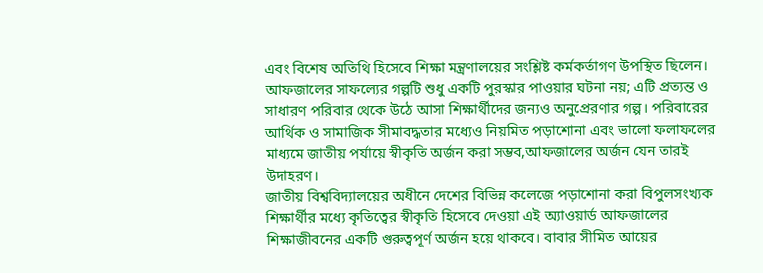এবং বিশেষ অতিথি হিসেবে শিক্ষা মন্ত্রণালয়ের সংশ্লিষ্ট কর্মকর্তাগণ উপস্থিত ছিলেন।
আফজালের সাফল্যের গল্পটি শুধু একটি পুরস্কার পাওয়ার ঘটনা নয়; এটি প্রত্যন্ত ও সাধারণ পরিবার থেকে উঠে আসা শিক্ষার্থীদের জন্যও অনুপ্রেরণার গল্প। পরিবারের আর্থিক ও সামাজিক সীমাবদ্ধতার মধ্যেও নিয়মিত পড়াশোনা এবং ভালো ফলাফলের মাধ্যমে জাতীয় পর্যায়ে স্বীকৃতি অর্জন করা সম্ভব,আফজালের অর্জন যেন তারই উদাহরণ।
জাতীয় বিশ্ববিদ্যালয়ের অধীনে দেশের বিভিন্ন কলেজে পড়াশোনা করা বিপুলসংখ্যক শিক্ষার্থীর মধ্যে কৃতিত্বের স্বীকৃতি হিসেবে দেওয়া এই অ্যাওয়ার্ড আফজালের শিক্ষাজীবনের একটি গুরুত্বপূর্ণ অর্জন হয়ে থাকবে। বাবার সীমিত আয়ের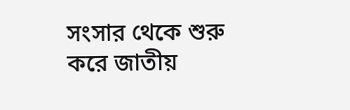সংসার থেকে শুরু করে জাতীয়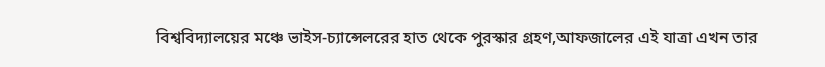বিশ্ববিদ্যালয়ের মঞ্চে ভাইস-চ্যান্সেলরের হাত থেকে পুরস্কার গ্রহণ,আফজালের এই যাত্রা এখন তার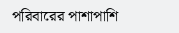পরিবারের পাশাপাশি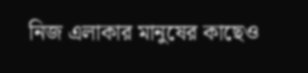নিজ এলাকার মানুষের কাছেও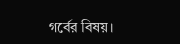গর্বের বিষয়।